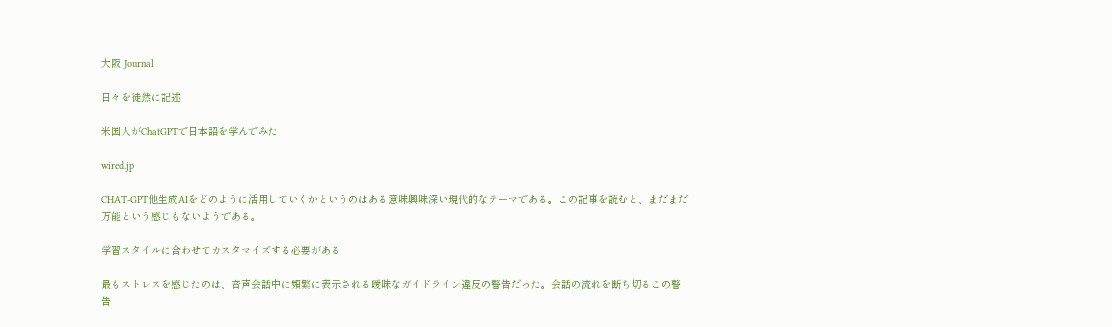大阪 Journal

日々を徒然に記述

米国人がChatGPTで日本語を学んでみた

wired.jp

CHAT-GPT他生成AIをどのように活用していくかというのはある意味興味深い現代的なテーマである。この記事を読むと、まだまだ万能という感じもないようである。

学習スタイルに合わせてカスタマイズする必要がある

最もストレスを感じたのは、音声会話中に頻繁に表示される曖昧なガイドライン違反の警告だった。会話の流れを断ち切るこの警告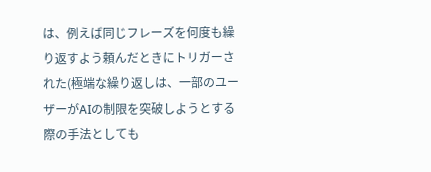は、例えば同じフレーズを何度も繰り返すよう頼んだときにトリガーされた(極端な繰り返しは、一部のユーザーがAIの制限を突破しようとする際の手法としても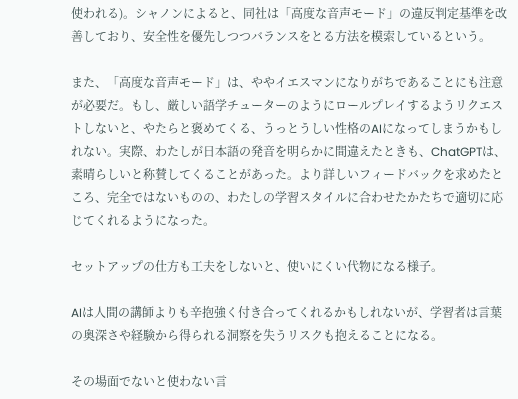使われる)。シャノンによると、同社は「高度な音声モード」の違反判定基準を改善しており、安全性を優先しつつバランスをとる方法を模索しているという。

また、「高度な音声モード」は、ややイエスマンになりがちであることにも注意が必要だ。もし、厳しい語学チューターのようにロールプレイするようリクエストしないと、やたらと褒めてくる、うっとうしい性格のAIになってしまうかもしれない。実際、わたしが日本語の発音を明らかに間違えたときも、ChatGPTは、素晴らしいと称賛してくることがあった。より詳しいフィードバックを求めたところ、完全ではないものの、わたしの学習スタイルに合わせたかたちで適切に応じてくれるようになった。

セットアップの仕方も工夫をしないと、使いにくい代物になる様子。

AIは人間の講師よりも辛抱強く付き合ってくれるかもしれないが、学習者は言葉の奥深さや経験から得られる洞察を失うリスクも抱えることになる。

その場面でないと使わない言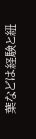葉などは経験と紐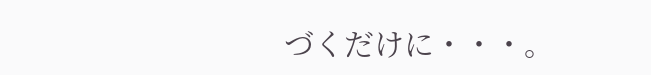づくだけに・・・。